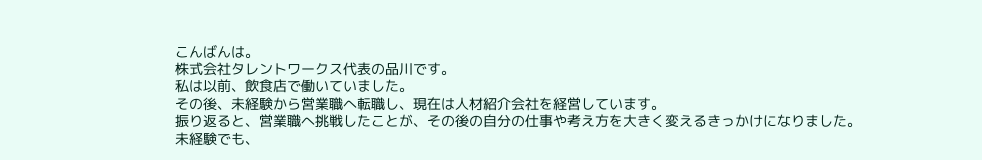こんばんは。
株式会社タレントワークス代表の品川です。
私は以前、飲食店で働いていました。
その後、未経験から営業職へ転職し、現在は人材紹介会社を経営しています。
振り返ると、営業職へ挑戦したことが、その後の自分の仕事や考え方を大きく変えるきっかけになりました。
未経験でも、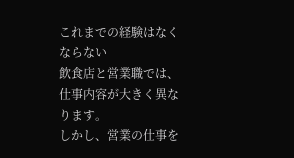これまでの経験はなくならない
飲食店と営業職では、仕事内容が大きく異なります。
しかし、営業の仕事を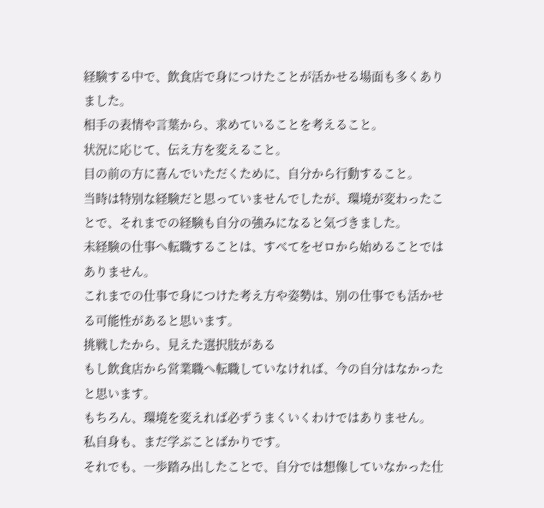経験する中で、飲食店で身につけたことが活かせる場面も多くありました。
相手の表情や言葉から、求めていることを考えること。
状況に応じて、伝え方を変えること。
目の前の方に喜んでいただくために、自分から行動すること。
当時は特別な経験だと思っていませんでしたが、環境が変わったことで、それまでの経験も自分の強みになると気づきました。
未経験の仕事へ転職することは、すべてをゼロから始めることではありません。
これまでの仕事で身につけた考え方や姿勢は、別の仕事でも活かせる可能性があると思います。
挑戦したから、見えた選択肢がある
もし飲食店から営業職へ転職していなければ、今の自分はなかったと思います。
もちろん、環境を変えれば必ずうまくいくわけではありません。
私自身も、まだ学ぶことばかりです。
それでも、一歩踏み出したことで、自分では想像していなかった仕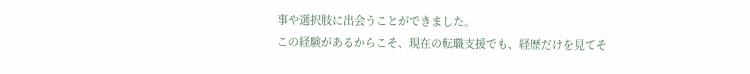事や選択肢に出会うことができました。
この経験があるからこそ、現在の転職支援でも、経歴だけを見てそ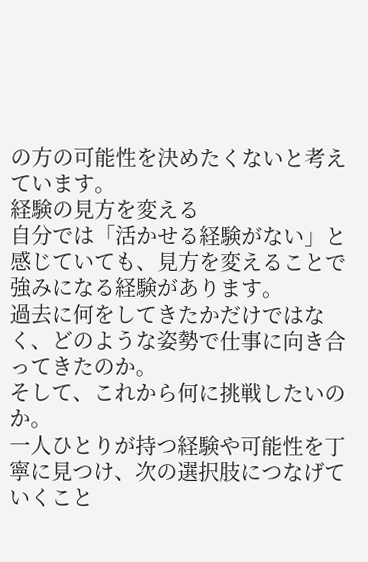の方の可能性を決めたくないと考えています。
経験の見方を変える
自分では「活かせる経験がない」と感じていても、見方を変えることで強みになる経験があります。
過去に何をしてきたかだけではなく、どのような姿勢で仕事に向き合ってきたのか。
そして、これから何に挑戦したいのか。
一人ひとりが持つ経験や可能性を丁寧に見つけ、次の選択肢につなげていくこと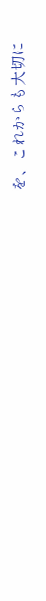を、これからも大切に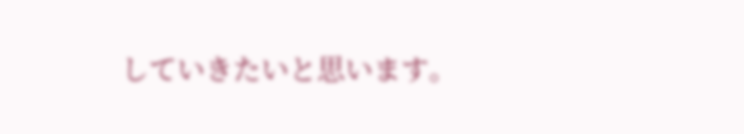していきたいと思います。